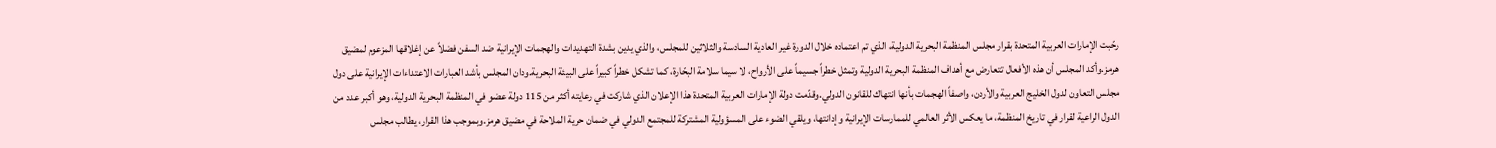رحّبت الإمارات العربية المتحدة بقرار مجلس المنظمة البحرية الدولية، الذي تم اعتماده خلال الدورة غير العادية السادسة والثلاثين للمجلس، والذي يدين بشدة التهديدات والهجمات الإيرانية ضد السفن فضلاً عن إغلاقها المزعوم لمضيق هرمز.وأكد المجلس أن هذه الأفعال تتعارض مع أهداف المنظمة البحرية الدولية وتمثل خطراً جسيماً على الأرواح، لا سيما سلامة البحّارة، كما تشكل خطراً كبيراً على البيئة البحرية.ودان المجلس بأشد العبارات الاعتداءات الإيرانية على دول مجلس التعاون لدول الخليج العربية والأردن، واصفاً الهجمات بأنها انتهاك للقانون الدولي.وقدّمت دولة الإمارات العربية المتحدة هذا الإعلان الذي شاركت في رعايته أكثر من 115 دولة عضو في المنظمة البحرية الدولية، وهو أكبر عدد من الدول الراعية لقرار في تاريخ المنظمة، ما يعكس الأثر العالمي للممارسات الإيرانية وإدانتها، ويلقي الضوء على المسؤولية المشتركة للمجتمع الدولي في ضمان حرية الملاحة في مضيق هرمز.وبموجب هذا القرار، يطالب مجلس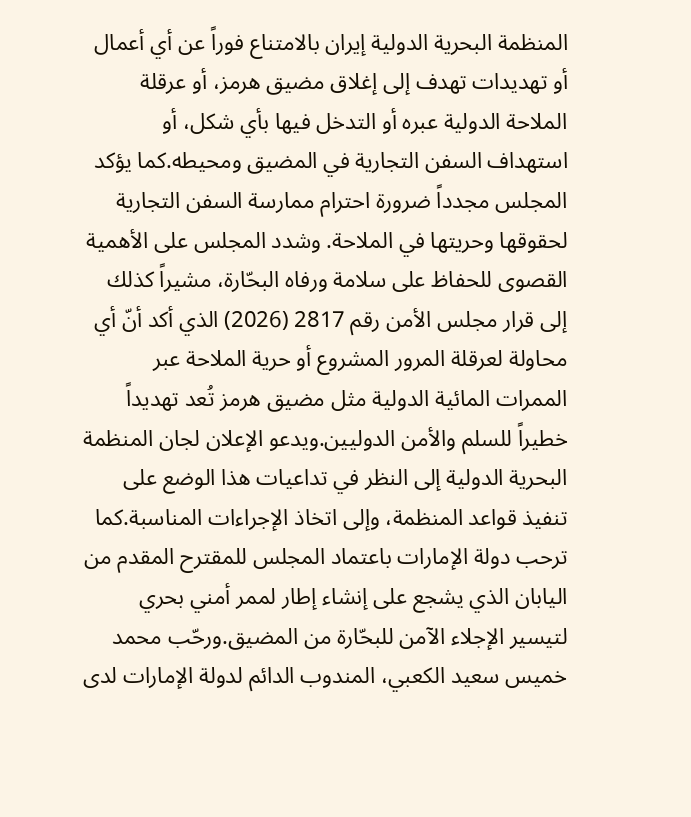المنظمة البحرية الدولية إيران بالامتناع فوراً عن أي أعمال أو تهديدات تهدف إلى إغلاق مضيق هرمز، أو عرقلة الملاحة الدولية عبره أو التدخل فيها بأي شكل، أو استهداف السفن التجارية في المضيق ومحيطه.كما يؤكد المجلس مجدداً ضرورة احترام ممارسة السفن التجارية لحقوقها وحريتها في الملاحة. وشدد المجلس على الأهمية القصوى للحفاظ على سلامة ورفاه البحّارة، مشيراً كذلك إلى قرار مجلس الأمن رقم 2817 (2026) الذي أكد أنّ أي محاولة لعرقلة المرور المشروع أو حرية الملاحة عبر الممرات المائية الدولية مثل مضيق هرمز تُعد تهديداً خطيراً للسلم والأمن الدوليين.ويدعو الإعلان لجان المنظمة البحرية الدولية إلى النظر في تداعيات هذا الوضع على تنفيذ قواعد المنظمة، وإلى اتخاذ الإجراءات المناسبة.كما ترحب دولة الإمارات باعتماد المجلس للمقترح المقدم من اليابان الذي يشجع على إنشاء إطار لممر أمني بحري لتيسير الإجلاء الآمن للبحّارة من المضيق.ورحّب محمد خميس سعيد الكعبي، المندوب الدائم لدولة الإمارات لدى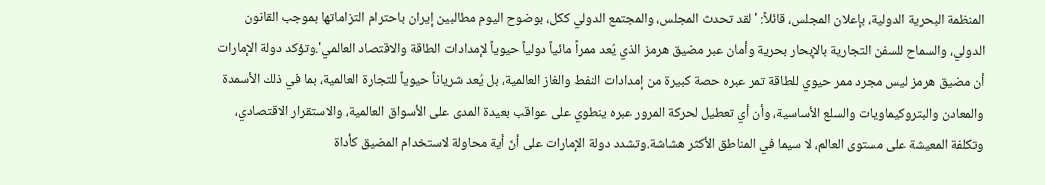المنظمة البحرية الدولية، بإعلان المجلس، قائلاً: 'لقد تحدث المجلس، والمجتمع الدولي ككل، بوضوح اليوم مطالبين إيران باحترام التزاماتها بموجب القانون الدولي، والسماح للسفن التجارية بالإبحار بحرية وأمان عبر مضيق هرمز الذي يُعد ممراً مائياً دولياً حيوياً لإمدادات الطاقة والاقتصاد العالمي'.وتؤكد دولة الإمارات أن مضيق هرمز ليس مجرد ممر حيوي للطاقة تمر عبره حصة كبيرة من إمدادات النفط والغاز العالمية، بل يُعد شرياناً حيوياً للتجارة العالمية، بما في ذلك الأسمدة والمعادن والبتروكيماويات والسلع الأساسية، وأن أي تعطيل لحركة المرور عبره ينطوي على عواقب بعيدة المدى على الأسواق العالمية، والاستقرار الاقتصادي، وتكلفة المعيشة على مستوى العالم، لا سيما في المناطق الأكثر هشاشة.وتشدد دولة الإمارات على أنّ أية محاولة لاستخدام المضيق كأداة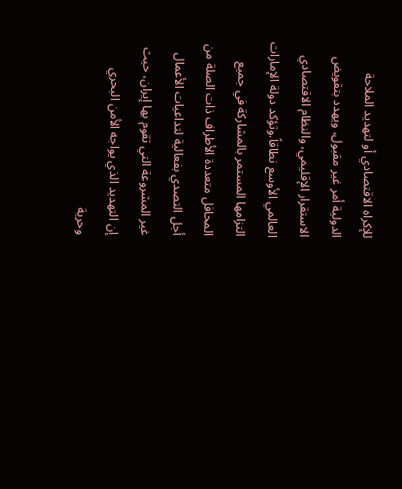للإكراه الاقتصادي أو لتهديد الملاحة الدولية أمر غير مقبول، ويهدد بتقويض الاستقرار الإقليمي، والنظام الاقتصادي العالمي الأوسع نطاقاً.وتؤكد دولة الإمارات التزامها المستمر بالمشاركة في جميع المحافل متعددة الأطراف ذات الصلة من أجل التصدي بفعالية لتداعيات الأعمال غير المشروعة التي تقوم بها إيران، حيث إن التهديد الذي يواجه الأمن البحري وحرية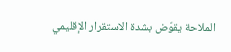الملاحة يقوّض بشدة الاستقرار الإقليمي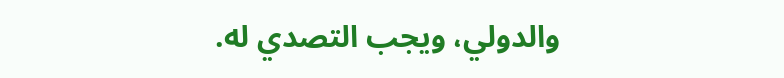والدولي، ويجب التصدي له.